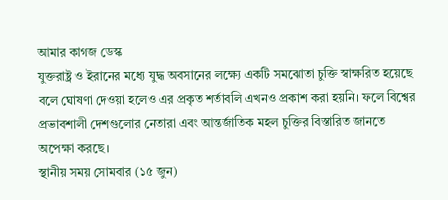আমার কাগজ ডেস্ক
যুক্তরাষ্ট্র ও ইরানের মধ্যে যুদ্ধ অবসানের লক্ষ্যে একটি সমঝোতা চুক্তি স্বাক্ষরিত হয়েছে বলে ঘোষণা দেওয়া হলেও এর প্রকৃত শর্তাবলি এখনও প্রকাশ করা হয়নি। ফলে বিশ্বের প্রভাবশালী দেশগুলোর নেতারা এবং আন্তর্জাতিক মহল চুক্তির বিস্তারিত জানতে অপেক্ষা করছে।
স্থানীয় সময় সোমবার (১৫ জুন)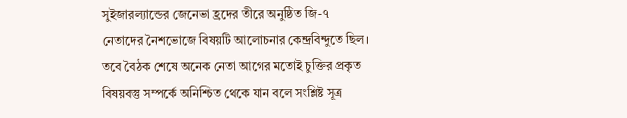সুইজারল্যান্ডের জেনেভা হ্রদের তীরে অনুষ্ঠিত জি-৭ নেতাদের নৈশভোজে বিষয়টি আলোচনার কেন্দ্রবিন্দুতে ছিল। তবে বৈঠক শেষে অনেক নেতা আগের মতোই চুক্তির প্রকৃত বিষয়বস্তু সম্পর্কে অনিশ্চিত থেকে যান বলে সংশ্লিষ্ট সূত্র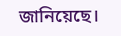জানিয়েছে।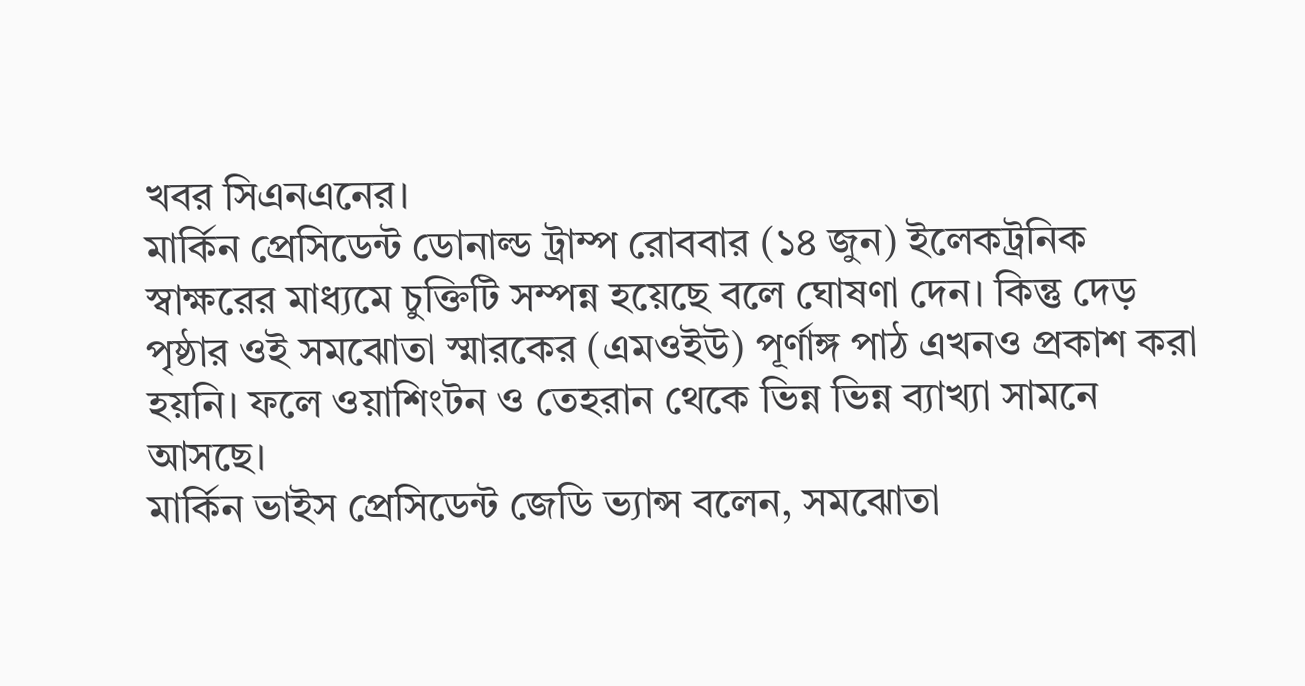খবর সিএনএনের।
মার্কিন প্রেসিডেন্ট ডোনাল্ড ট্রাম্প রোববার (১৪ জুন) ইলেকট্রনিক স্বাক্ষরের মাধ্যমে চুক্তিটি সম্পন্ন হয়েছে বলে ঘোষণা দেন। কিন্তু দেড় পৃষ্ঠার ওই সমঝোতা স্মারকের (এমওইউ) পূর্ণাঙ্গ পাঠ এখনও প্রকাশ করা হয়নি। ফলে ওয়াশিংটন ও তেহরান থেকে ভিন্ন ভিন্ন ব্যাখ্যা সামনে আসছে।
মার্কিন ভাইস প্রেসিডেন্ট জেডি ভ্যান্স বলেন, সমঝোতা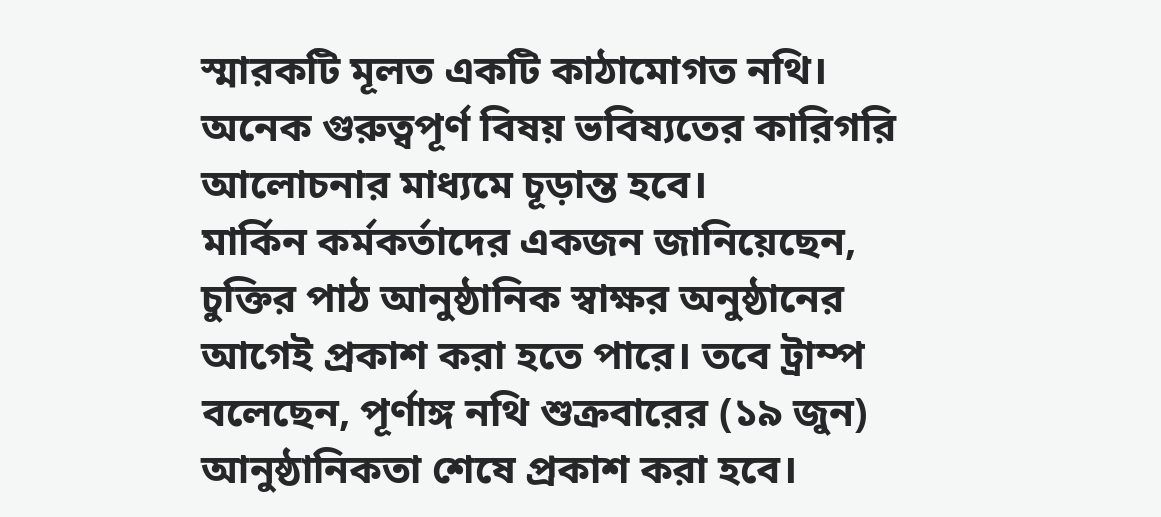স্মারকটি মূলত একটি কাঠামোগত নথি। অনেক গুরুত্বপূর্ণ বিষয় ভবিষ্যতের কারিগরি আলোচনার মাধ্যমে চূড়ান্ত হবে।
মার্কিন কর্মকর্তাদের একজন জানিয়েছেন, চুক্তির পাঠ আনুষ্ঠানিক স্বাক্ষর অনুষ্ঠানের আগেই প্রকাশ করা হতে পারে। তবে ট্রাম্প বলেছেন, পূর্ণাঙ্গ নথি শুক্রবারের (১৯ জুন) আনুষ্ঠানিকতা শেষে প্রকাশ করা হবে।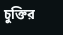চুক্তির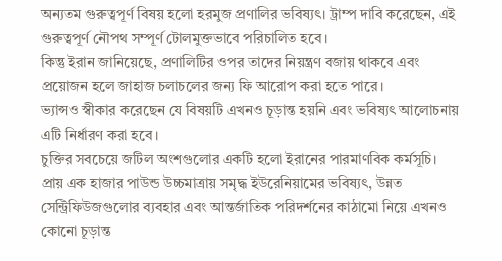অন্যতম গুরুত্বপূর্ণ বিষয় হলো হরমুজ প্রণালির ভবিষ্যৎ। ট্রাম্প দাবি করেছেন, এই গুরুত্বপূর্ণ নৌপথ সম্পূর্ণ টোলমুক্তভাবে পরিচালিত হবে।
কিন্তু ইরান জানিয়েছে, প্রণালিটির ওপর তাদের নিয়ন্ত্রণ বজায় থাকবে এবং প্রয়োজন হলে জাহাজ চলাচলের জন্য ফি আরোপ করা হতে পারে।
ভ্যান্সও স্বীকার করেছেন যে বিষয়টি এখনও চূড়ান্ত হয়নি এবং ভবিষ্যৎ আলোচনায় এটি নির্ধারণ করা হবে।
চুক্তির সবচেয়ে জটিল অংশগুলোর একটি হলো ইরানের পারমাণবিক কর্মসূচি। প্রায় এক হাজার পাউন্ড উচ্চমাত্রায় সমৃদ্ধ ইউরেনিয়ামের ভবিষ্যৎ, উন্নত সেন্ট্রিফিউজগুলোর ব্যবহার এবং আন্তর্জাতিক পরিদর্শনের কাঠামো নিয়ে এখনও কোনো চূড়ান্ত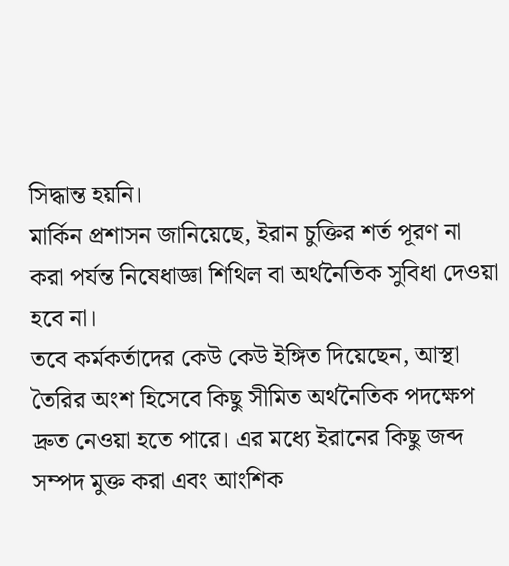সিদ্ধান্ত হয়নি।
মার্কিন প্রশাসন জানিয়েছে, ইরান চুক্তির শর্ত পূরণ না করা পর্যন্ত নিষেধাজ্ঞা শিথিল বা অর্থনৈতিক সুবিধা দেওয়া হবে না।
তবে কর্মকর্তাদের কেউ কেউ ইঙ্গিত দিয়েছেন, আস্থা তৈরির অংশ হিসেবে কিছু সীমিত অর্থনৈতিক পদক্ষেপ দ্রুত নেওয়া হতে পারে। এর মধ্যে ইরানের কিছু জব্দ সম্পদ মুক্ত করা এবং আংশিক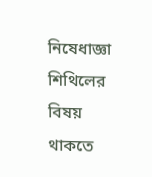নিষেধাজ্ঞা শিথিলের বিষয় থাকতে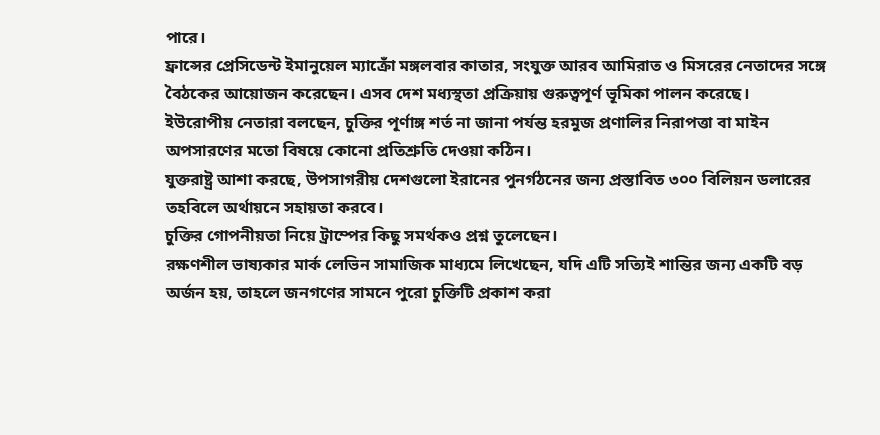পারে।
ফ্রান্সের প্রেসিডেন্ট ইমানুয়েল ম্যাক্রোঁ মঙ্গলবার কাতার, সংযুক্ত আরব আমিরাত ও মিসরের নেতাদের সঙ্গে বৈঠকের আয়োজন করেছেন। এসব দেশ মধ্যস্থতা প্রক্রিয়ায় গুরুত্বপূর্ণ ভূমিকা পালন করেছে।
ইউরোপীয় নেতারা বলছেন, চুক্তির পূর্ণাঙ্গ শর্ত না জানা পর্যন্ত হরমুজ প্রণালির নিরাপত্তা বা মাইন অপসারণের মতো বিষয়ে কোনো প্রতিশ্রুতি দেওয়া কঠিন।
যুক্তরাষ্ট্র আশা করছে, উপসাগরীয় দেশগুলো ইরানের পুনর্গঠনের জন্য প্রস্তাবিত ৩০০ বিলিয়ন ডলারের তহবিলে অর্থায়নে সহায়তা করবে।
চুক্তির গোপনীয়তা নিয়ে ট্রাম্পের কিছু সমর্থকও প্রশ্ন তুলেছেন।
রক্ষণশীল ভাষ্যকার মার্ক লেভিন সামাজিক মাধ্যমে লিখেছেন, যদি এটি সত্যিই শান্তির জন্য একটি বড় অর্জন হয়, তাহলে জনগণের সামনে পুরো চুক্তিটি প্রকাশ করা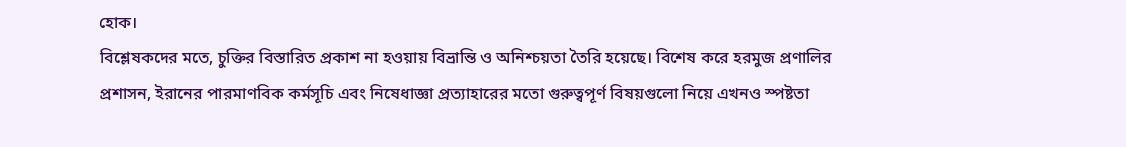হোক।
বিশ্লেষকদের মতে, চুক্তির বিস্তারিত প্রকাশ না হওয়ায় বিভ্রান্তি ও অনিশ্চয়তা তৈরি হয়েছে। বিশেষ করে হরমুজ প্রণালির প্রশাসন, ইরানের পারমাণবিক কর্মসূচি এবং নিষেধাজ্ঞা প্রত্যাহারের মতো গুরুত্বপূর্ণ বিষয়গুলো নিয়ে এখনও স্পষ্টতা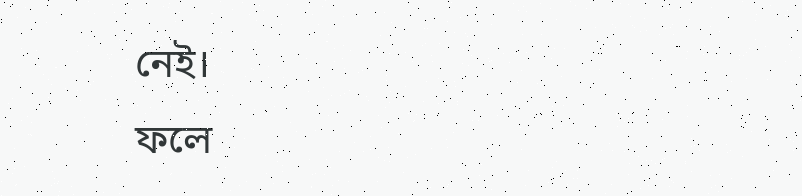নেই।
ফলে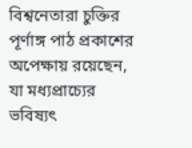বিশ্বনেতারা চুক্তির পূর্ণাঙ্গ পাঠ প্রকাশের অপেক্ষায় রয়েছেন, যা মধ্যপ্রাচ্যের ভবিষ্যৎ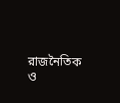রাজনৈতিক ও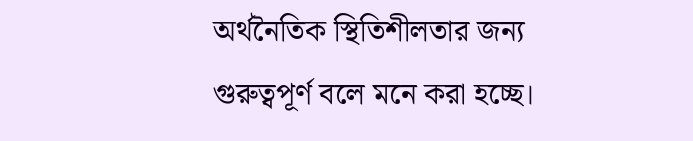অর্থনৈতিক স্থিতিশীলতার জন্য গুরুত্বপূর্ণ বলে মনে করা হচ্ছে।